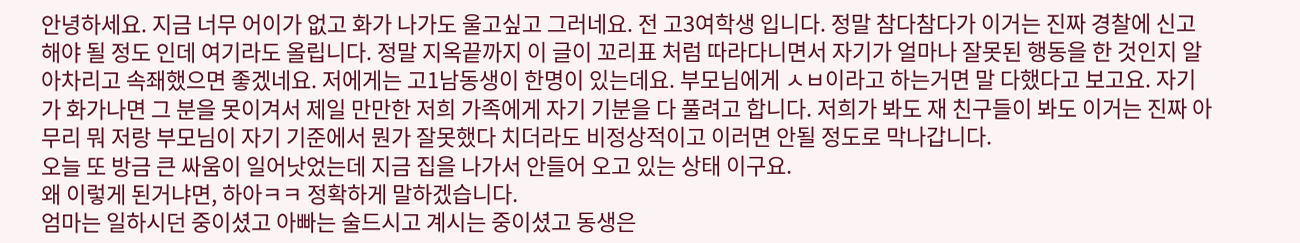안녕하세요. 지금 너무 어이가 없고 화가 나가도 울고싶고 그러네요. 전 고3여학생 입니다. 정말 참다참다가 이거는 진짜 경찰에 신고해야 될 정도 인데 여기라도 올립니다. 정말 지옥끝까지 이 글이 꼬리표 처럼 따라다니면서 자기가 얼마나 잘못된 행동을 한 것인지 알아차리고 속좨했으면 좋겠네요. 저에게는 고1남동생이 한명이 있는데요. 부모님에게 ㅅㅂ이라고 하는거면 말 다했다고 보고요. 자기가 화가나면 그 분을 못이겨서 제일 만만한 저희 가족에게 자기 기분을 다 풀려고 합니다. 저희가 봐도 재 친구들이 봐도 이거는 진짜 아무리 뭐 저랑 부모님이 자기 기준에서 뭔가 잘못했다 치더라도 비정상적이고 이러면 안될 정도로 막나갑니다.
오늘 또 방금 큰 싸움이 일어낫었는데 지금 집을 나가서 안들어 오고 있는 상태 이구요.
왜 이렇게 된거냐면, 하아ㅋㅋ 정확하게 말하겠습니다.
엄마는 일하시던 중이셨고 아빠는 술드시고 계시는 중이셨고 동생은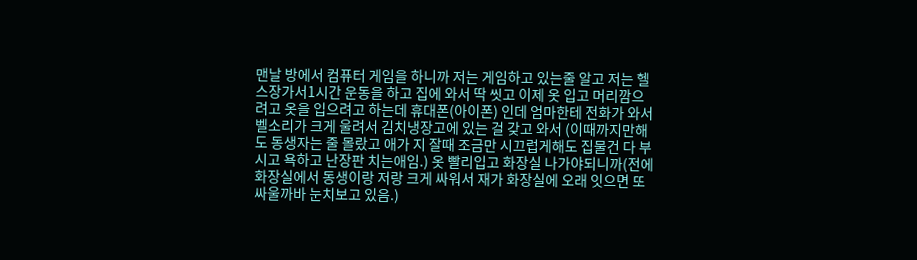맨날 방에서 컴퓨터 게임을 하니까 저는 게임하고 있는줄 알고 저는 헬스장가서1시간 운동을 하고 집에 와서 딱 씻고 이제 옷 입고 머리깜으려고 옷을 입으려고 하는데 휴대폰(아이폰) 인데 엄마한테 전화가 와서 벨소리가 크게 울려서 김치냉장고에 있는 걸 갖고 와서 (이때까지만해도 동생자는 줄 몰랐고 애가 지 잘때 조금만 시끄럽게해도 집물건 다 부시고 욕하고 난장판 치는애임.) 옷 빨리입고 화장실 나가야되니까(전에화장실에서 동생이랑 저랑 크게 싸워서 재가 화장실에 오래 잇으면 또 싸울까바 눈치보고 있음.)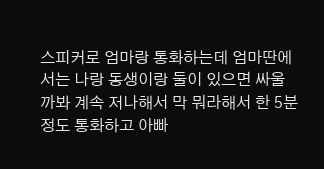스피커로 엄마랑 통화하는데 엄마딴에서는 나랑 동생이랑 둘이 있으면 싸울까봐 계속 저나해서 막 뭐라해서 한 5분 정도 통화하고 아빠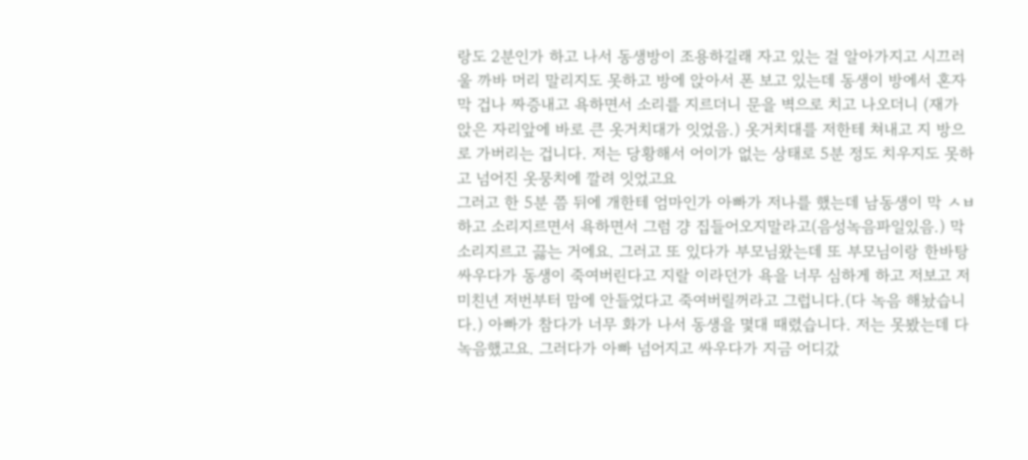랑도 2분인가 하고 나서 동생방이 조용하길래 자고 있는 걸 알아가지고 시끄러울 까바 머리 말리지도 못하고 방에 앉아서 폰 보고 있는데 동생이 방에서 혼자 막 겁나 짜증내고 욕하면서 소리를 지르더니 문을 벽으로 치고 나오더니 (재가 앉은 자리앞에 바로 큰 옷거치대가 잇었음.) 옷거치대를 저한테 쳐내고 지 방으로 가버리는 겁니다. 저는 당황해서 어이가 없는 상태로 5분 정도 치우지도 못하고 넘어진 옷뭉치에 깔려 잇었고요
그러고 한 5분 쯤 뒤에 개한테 엄마인가 아빠가 저나를 했는데 남동생이 막 ㅅㅂ하고 소리지르면서 욕하면서 그럼 걍 집들어오지말라고(음성녹음파일있음.) 막 소리지르고 끓는 거에요. 그러고 또 있다가 부모님왔는데 또 부모님이랑 한바탕 싸우다가 동생이 죽여버린다고 지랄 이라던가 욕을 너무 심하게 하고 저보고 저 미친년 저번부터 맘에 안들었다고 죽여버릴꺼라고 그럽니다.(다 녹음 해놨습니다.) 아빠가 참다가 너무 화가 나서 동생을 몇대 때렸습니다. 저는 못봤는데 다 녹음했고요. 그러다가 아빠 넘어지고 싸우다가 지금 어디갔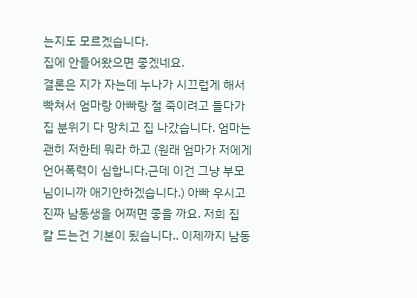는지도 모르겠습니다.
집에 안들어왔으면 좋겠네요.
결론은 지가 자는데 누나가 시끄럽게 해서 빡쳐서 엄마랑 아빠랑 절 죽이려고 들다가 집 분위기 다 망치고 집 나갔습니다. 엄마는 괜히 저한테 뭐라 하고 (원래 엄마가 저에게 언어폭력이 심합니다.근데 이건 그냥 부모님이니까 애기안하겠습니다.) 아빠 우시고 진짜 남동생을 어쩌면 좋을 까요. 저희 집 칼 드는건 기본이 됬습니다.. 이제까지 남동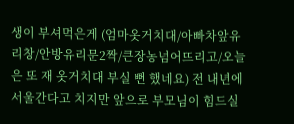생이 부셔먹은게 (엄마옷거치대/아빠차앞유리창/안방유리문2짝/큰장농넘어뜨리고/오늘은 또 재 옷거치대 부실 뻔 했네요) 전 내년에 서울간다고 치지만 앞으로 부모님이 힘드실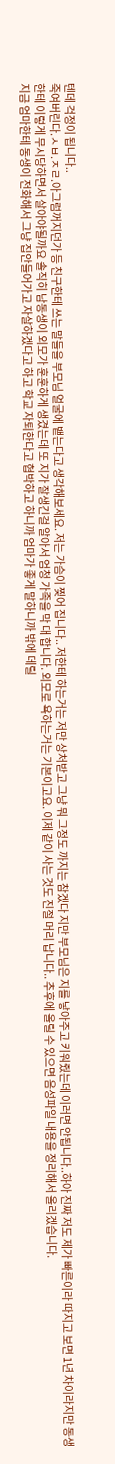텐데 걱정이 됩니다..
죽여버린다.ㅅㅂ.ㅈㄹ.아그럼꺼지던가 등 친구한테 쓰는 말들을 부모님 얼굴에 뱉는다고 생각해보세요. 저는 가슴이 찢어 집니다.. 저한테 하는거는 저만 상처받고 그냥 뭐 그정도 까지는 참겠다 지만 부모님은 지를 낳아주고 키워줬는데 이러면 안됩니다..하아 진짜 저도 제가 빠른이라 따지고 보면 1년 차이라지만 동생한테 이렇게 무시당하면서 살아야될까요 솔직히 남동생이 외모가 훈훈하게 생겼는데 또 지가 잘생긴걸 알아서 엄청 가족을 막 대 합니다. 외모로 욕하는거는 기본이고요. 이제 같이 사는 것도 진절 머리 납니다.. 추후에 올릴 수 있으면 음성파일 내용을 정리해서 올리겠습니다.
지금 엄마한테 동생이 전화해서 그냥 집안들어가고 자살하겠다고 하고 학교 자퇴한다고 협박하고 하니까 엄마가 좋게 말하니까 밖에 데릴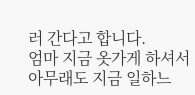러 간다고 합니다.
엄마 지금 옷가게 하셔서 아무래도 지금 일하느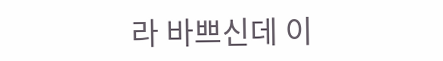라 바쁘신데 이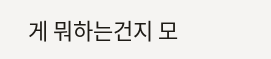게 뭐하는건지 모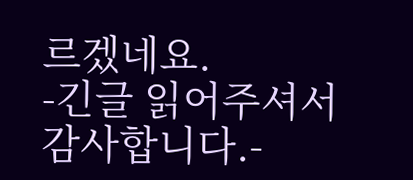르겠네요.
-긴글 읽어주셔서 감사합니다.-